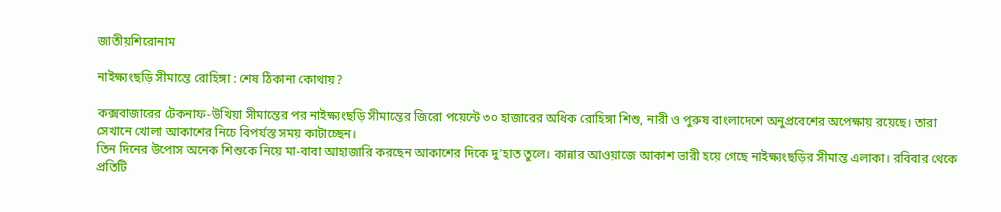জাতীয়শিরোনাম

নাইক্ষ্যংছড়ি সীমান্তে রোহিঙ্গা : শেষ ঠিকানা কোথায়?

কক্সবাজারের টেকনাফ-উখিয়া সীমান্তের পর নাইক্ষ্যংছড়ি সীমান্তের জিরো পয়েন্টে ৩০ হাজারের অধিক রোহিঙ্গা শিশু, নারী ও পুরুষ বাংলাদেশে অনুপ্রবেশের অপেক্ষায় রয়েছে। তারা সেখানে খোলা আকাশের নিচে বিপর্যস্ত সময় কাটাচ্ছেন।
তিন দিনের উপোস অনেক শিশুকে নিয়ে মা-বাবা আহাজারি করছেন আকাশের দিকে দু’হাত তুলে। কান্নার আওয়াজে আকাশ ভারী হয়ে গেছে নাইক্ষ্যংছড়ির সীমান্ত এলাকা। রবিবার থেকে প্রতিটি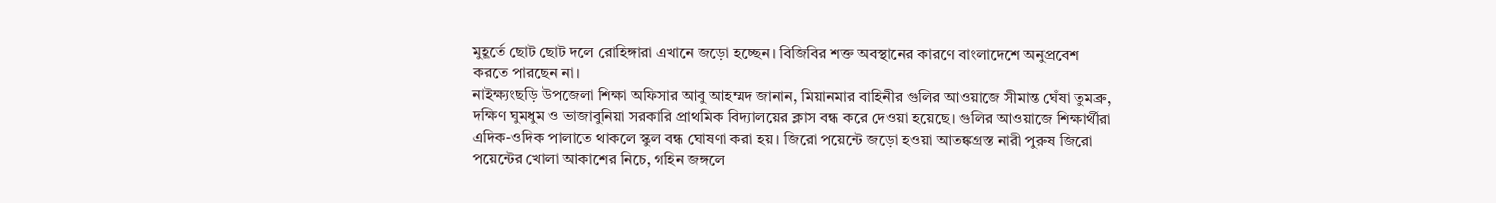মুহূর্তে ছোট ছোট দলে রোহিঙ্গারা এখানে জড়ো হচ্ছেন। বিজিবির শক্ত অবস্থানের কারণে বাংলাদেশে অনুপ্রবেশ করতে পারছেন না।
নাইক্ষ্যংছড়ি উপজেলা শিক্ষা অফিসার আবু আহম্মদ জানান, মিয়ানমার বাহিনীর গুলির আওয়াজে সীমান্ত ঘেঁষা তুমব্রু, দক্ষিণ ঘুমধুম ও ভাজাবুনিয়া সরকারি প্রাথমিক বিদ্যালয়ের ক্লাস বন্ধ করে দেওয়া হয়েছে। গুলির আওয়াজে শিক্ষার্থীরা এদিক-ওদিক পালাতে থাকলে স্কুল বন্ধ ঘোষণা করা হয়। জিরো পয়েন্টে জড়ো হওয়া আতঙ্কগ্রস্ত নারী পুরুষ জিরো পয়েন্টের খোলা আকাশের নিচে, গহিন জঙ্গলে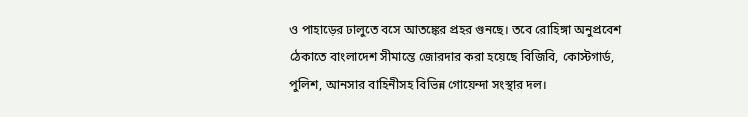ও পাহাড়ের ঢালুতে বসে আতঙ্কের প্রহর গুনছে। তবে রোহিঙ্গা অনুপ্রবেশ ঠেকাতে বাংলাদেশ সীমান্তে জোরদার করা হয়েছে বিজিবি, কোস্টগার্ড, পুলিশ, আনসার বাহিনীসহ বিভিন্ন গোয়েন্দা সংস্থার দল।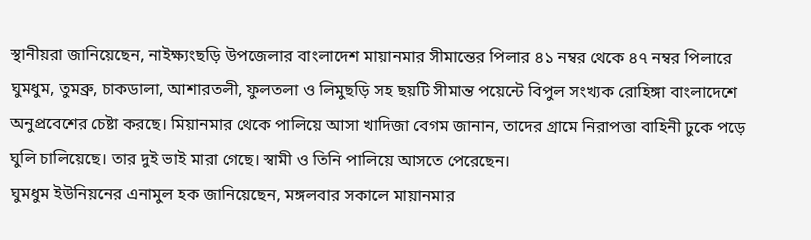স্থানীয়রা জানিয়েছেন, নাইক্ষ্যংছড়ি উপজেলার বাংলাদেশ মায়ানমার সীমান্তের পিলার ৪১ নম্বর থেকে ৪৭ নম্বর পিলারে ঘুমধুম, তুমব্রু, চাকডালা, আশারতলী, ফুলতলা ও লিমুছড়ি সহ ছয়টি সীমান্ত পয়েন্টে বিপুল সংখ্যক রোহিঙ্গা বাংলাদেশে অনুপ্রবেশের চেষ্টা করছে। মিয়ানমার থেকে পালিয়ে আসা খাদিজা বেগম জানান, তাদের গ্রামে নিরাপত্তা বাহিনী ঢুকে পড়ে ঘুলি চালিয়েছে। তার দুই ভাই মারা গেছে। স্বামী ও তিনি পালিয়ে আসতে পেরেছেন।
ঘুমধুম ইউনিয়নের এনামুল হক জানিয়েছেন, মঙ্গলবার সকালে মায়ানমার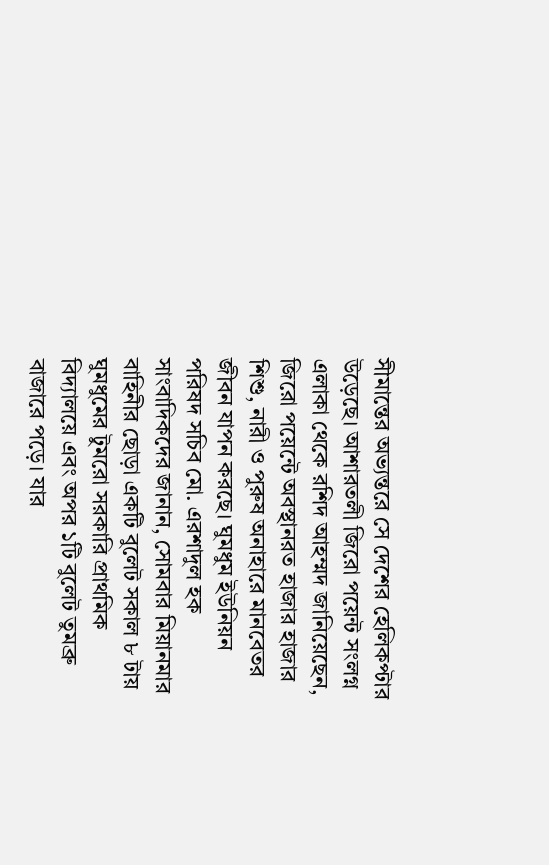সীমান্তের অভ্যন্তরে সে দেশের হেলিকপ্টার উড়েছে। আশারতলী জিরো পয়েন্ট সংলগ্ন এলাকা থেকে রশিদ আহম্মদ জানিয়েছেন, জিরো পয়েন্টে অবস্থানরত হাজার হাজার শিশু, নারী ও পুরুষ অনাহারে মানবেতর জীবন যাপন করছে। ঘুমধুম ইউনিয়ন পরিষদ সচিব মো. এরশাদুল হক সাংবাদিকদের জানান, সোমবার মিয়ানমার বাহিনীর ছোড়া একটি বুলেট সকাল ৮ টায় ঘুমধুমের টুমরো সরকারি প্রাথমিক বিদ্যালয়ে এবং অপর ১টি বুলেট তুমব্রু বাজারে পড়ে। যার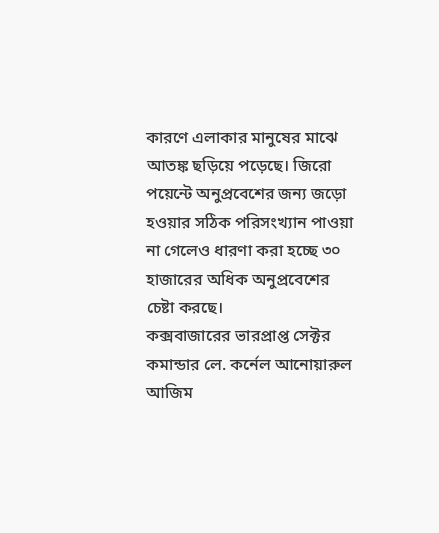কারণে এলাকার মানুষের মাঝে আতঙ্ক ছড়িয়ে পড়েছে। জিরো পয়েন্টে অনুপ্রবেশের জন্য জড়ো হওয়ার সঠিক পরিসংখ্যান পাওয়া না গেলেও ধারণা করা হচ্ছে ৩০ হাজারের অধিক অনুপ্রবেশের চেষ্টা করছে।
কক্সবাজারের ভারপ্রাপ্ত সেক্টর কমান্ডার লে. কর্নেল আনোয়ারুল আজিম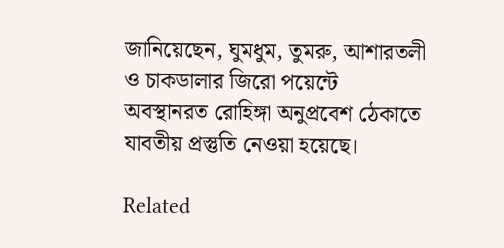জানিয়েছেন, ঘুমধুম, তুমরু, আশারতলী ও চাকডালার জিরো পয়েন্টে অবস্থানরত রোহিঙ্গা অনুপ্রবেশ ঠেকাতে যাবতীয় প্রস্তুতি নেওয়া হয়েছে।

Related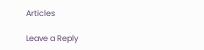Articles

Leave a Reply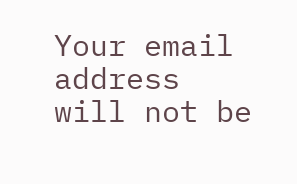Your email address will not be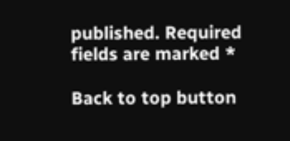published. Required fields are marked *

Back to top button